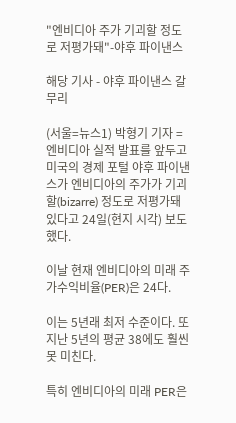"엔비디아 주가 기괴할 정도로 저평가돼"-야후 파이낸스

해당 기사 - 야후 파이낸스 갈무리

(서울=뉴스1) 박형기 기자 = 엔비디아 실적 발표를 앞두고 미국의 경제 포털 야후 파이낸스가 엔비디아의 주가가 기괴할(bizarre) 정도로 저평가돼 있다고 24일(현지 시각) 보도했다.

이날 현재 엔비디아의 미래 주가수익비율(PER)은 24다.

이는 5년래 최저 수준이다. 또 지난 5년의 평균 38에도 훨씬 못 미친다.

특히 엔비디아의 미래 PER은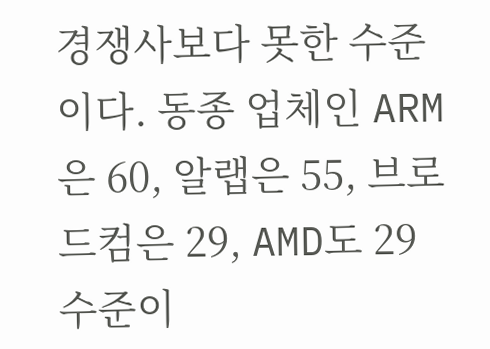경쟁사보다 못한 수준이다. 동종 업체인 ARM은 60, 알랩은 55, 브로드컴은 29, AMD도 29 수준이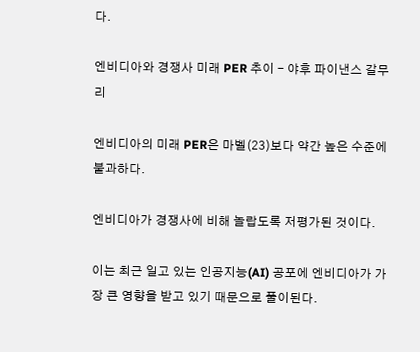다.

엔비디아와 경쟁사 미래 PER 추이 - 야후 파이낸스 갈무리

엔비디아의 미래 PER은 마벨(23)보다 약간 높은 수준에 불과하다.

엔비디아가 경쟁사에 비해 놀랍도록 저평가된 것이다.

이는 최근 일고 있는 인공지능(AI) 공포에 엔비디아가 가장 큰 영향을 받고 있기 때문으로 풀이된다.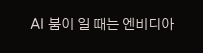AI 붐이 일 때는 엔비디아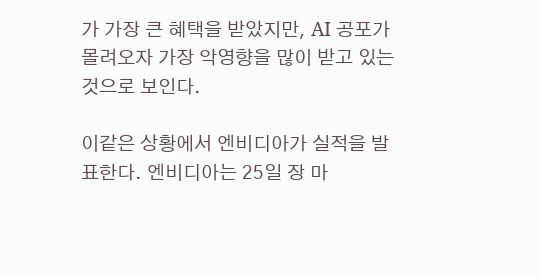가 가장 큰 혜택을 받았지만, AI 공포가 몰려오자 가장 악영향을 많이 받고 있는 것으로 보인다.

이같은 상황에서 엔비디아가 실적을 발표한다. 엔비디아는 25일 장 마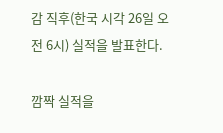감 직후(한국 시각 26일 오전 6시) 실적을 발표한다.

깜짝 실적을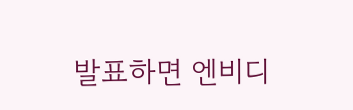발표하면 엔비디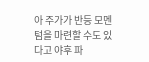아 주가가 반등 모멘텀을 마련할 수도 있다고 야후 파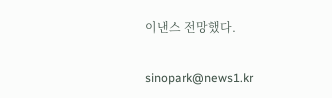이낸스 전망했다.

sinopark@news1.kr